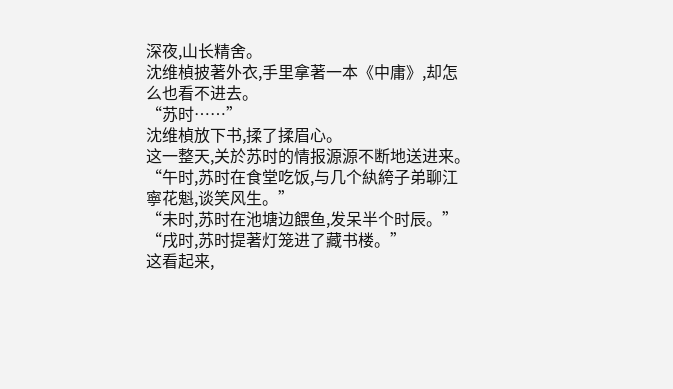深夜,山长精舍。
沈维楨披著外衣,手里拿著一本《中庸》,却怎么也看不进去。
“苏时……”
沈维楨放下书,揉了揉眉心。
这一整天,关於苏时的情报源源不断地送进来。
“午时,苏时在食堂吃饭,与几个紈絝子弟聊江寧花魁,谈笑风生。”
“未时,苏时在池塘边餵鱼,发呆半个时辰。”
“戌时,苏时提著灯笼进了藏书楼。”
这看起来,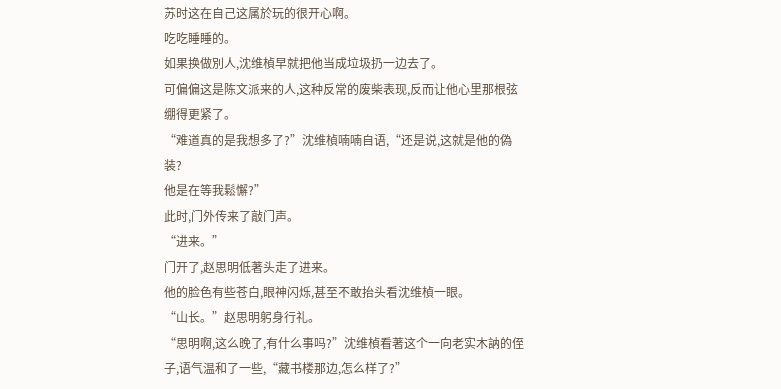苏时这在自己这属於玩的很开心啊。
吃吃睡睡的。
如果换做別人,沈维楨早就把他当成垃圾扔一边去了。
可偏偏这是陈文派来的人,这种反常的废柴表现,反而让他心里那根弦绷得更紧了。
“难道真的是我想多了?”沈维楨喃喃自语,“还是说,这就是他的偽装?
他是在等我鬆懈?”
此时,门外传来了敲门声。
“进来。”
门开了,赵思明低著头走了进来。
他的脸色有些苍白,眼神闪烁,甚至不敢抬头看沈维楨一眼。
“山长。”赵思明躬身行礼。
“思明啊,这么晚了,有什么事吗?”沈维楨看著这个一向老实木訥的侄子,语气温和了一些,“藏书楼那边,怎么样了?”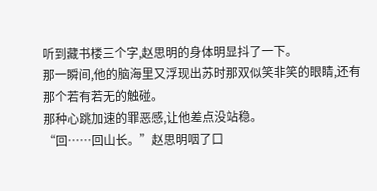听到藏书楼三个字,赵思明的身体明显抖了一下。
那一瞬间,他的脑海里又浮现出苏时那双似笑非笑的眼睛,还有那个若有若无的触碰。
那种心跳加速的罪恶感,让他差点没站稳。
“回……回山长。”赵思明咽了口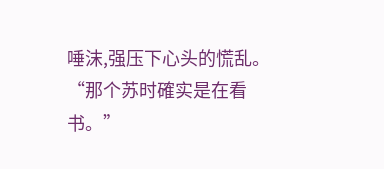唾沫,强压下心头的慌乱。
“那个苏时確实是在看书。”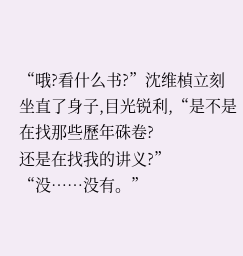“哦?看什么书?”沈维楨立刻坐直了身子,目光锐利,“是不是在找那些歷年硃卷?
还是在找我的讲义?”
“没……没有。”